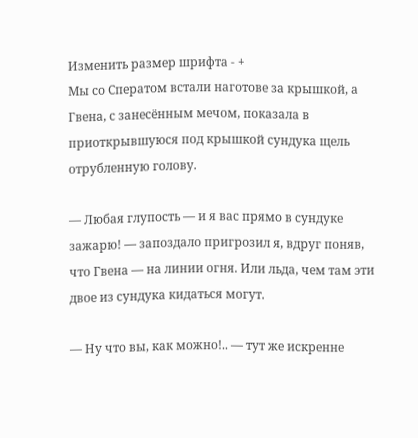Изменить размер шрифта - +
Мы со Сператом встали наготове за крышкой, а Гвена, с занесённым мечом, показала в приоткрывшуюся под крышкой сундука щель отрубленную голову.

— Любая глупость — и я вас прямо в сундуке зажарю! — запоздало пригрозил я, вдруг поняв, что Гвена — на линии огня. Или льда, чем там эти двое из сундука кидаться могут.

— Ну что вы, как можно!.. — тут же искренне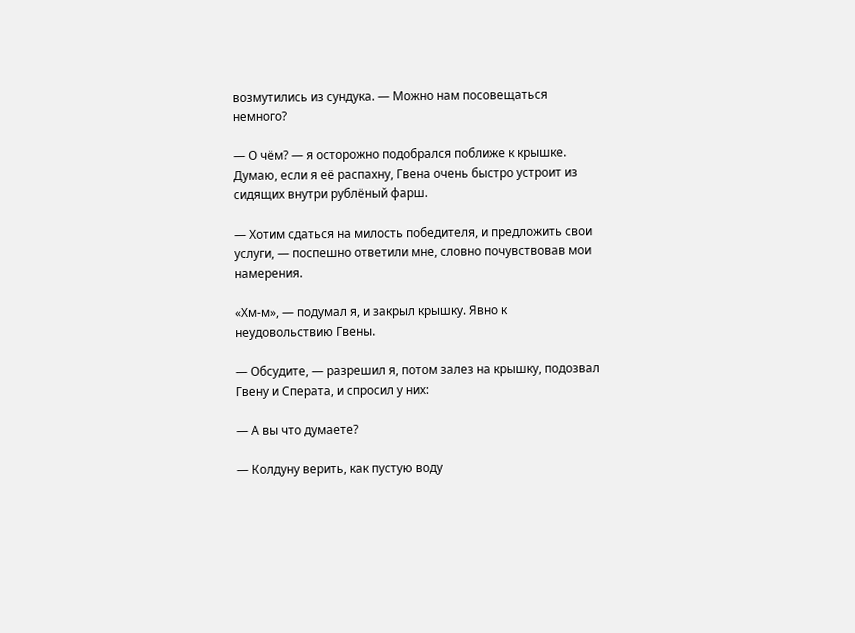возмутились из сундука. — Можно нам посовещаться немного?

— О чём? — я осторожно подобрался поближе к крышке. Думаю, если я её распахну, Гвена очень быстро устроит из сидящих внутри рублёный фарш.

— Хотим сдаться на милость победителя, и предложить свои услуги, — поспешно ответили мне, словно почувствовав мои намерения.

«Хм-м», — подумал я, и закрыл крышку. Явно к неудовольствию Гвены.

— Обсудите, — разрешил я, потом залез на крышку, подозвал Гвену и Сперата, и спросил у них:

— А вы что думаете?

— Колдуну верить, как пустую воду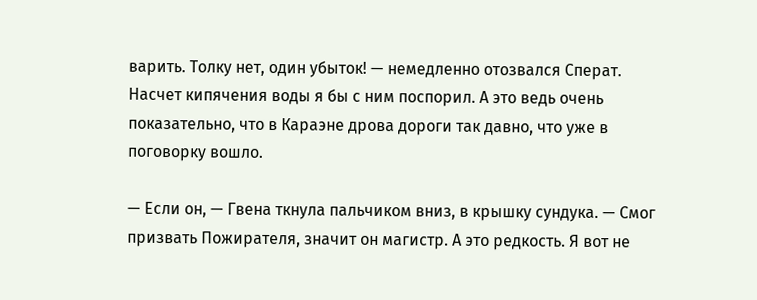варить. Толку нет, один убыток! — немедленно отозвался Сперат. Насчет кипячения воды я бы с ним поспорил. А это ведь очень показательно, что в Караэне дрова дороги так давно, что уже в поговорку вошло.

— Если он, — Гвена ткнула пальчиком вниз, в крышку сундука. — Смог призвать Пожирателя, значит он магистр. А это редкость. Я вот не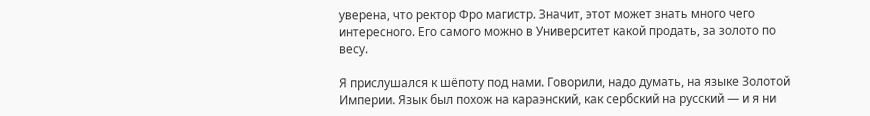уверена, что ректор Фро магистр. Значит, этот может знать много чего интересного. Его самого можно в Университет какой продать, за золото по весу.

Я прислушался к шёпоту под нами. Говорили, надо думать, на языке Золотой Империи. Язык был похож на караэнский, как сербский на русский — и я ни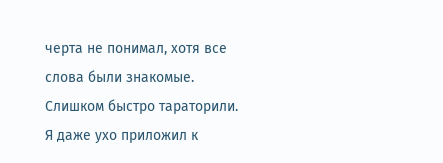черта не понимал, хотя все слова были знакомые. Слишком быстро тараторили. Я даже ухо приложил к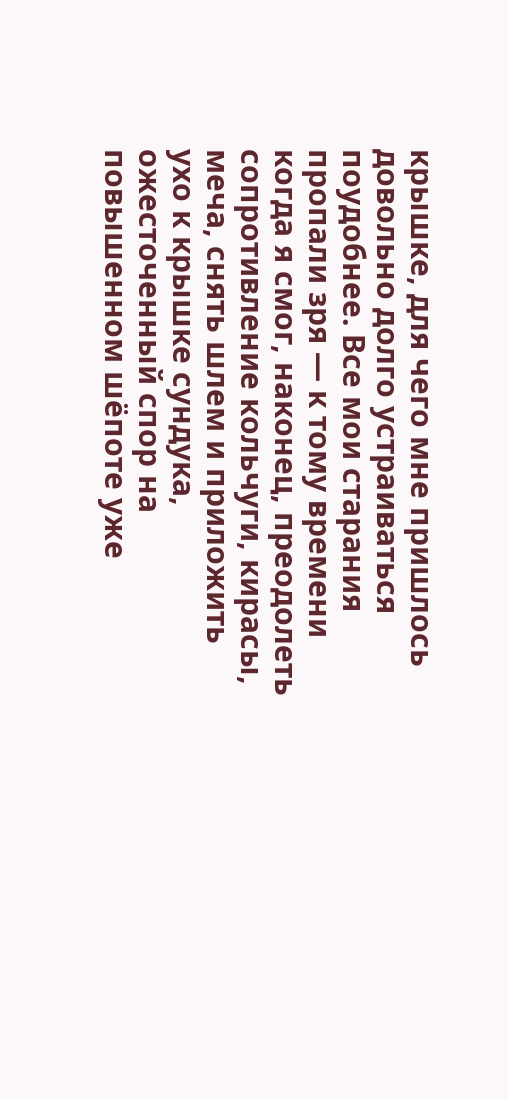крышке, для чего мне пришлось довольно долго устраиваться поудобнее. Все мои старания пропали зря — к тому времени когда я смог, наконец, преодолеть сопротивление кольчуги, кирасы, меча, снять шлем и приложить ухо к крышке сундука, ожесточенный спор на повышенном шёпоте уже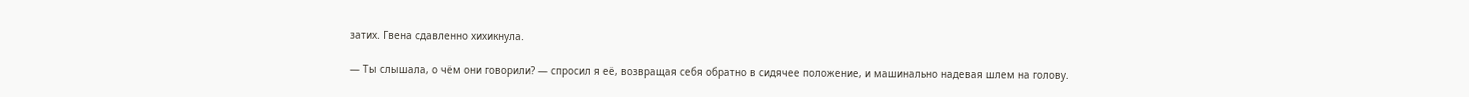затих. Гвена сдавленно хихикнула.

— Ты слышала, о чём они говорили? — спросил я её, возвращая себя обратно в сидячее положение, и машинально надевая шлем на голову.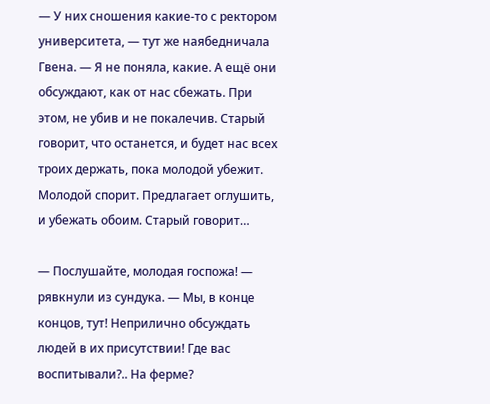— У них сношения какие-то с ректором университета, — тут же наябедничала Гвена. — Я не поняла, какие. А ещё они обсуждают, как от нас сбежать. При этом, не убив и не покалечив. Старый говорит, что останется, и будет нас всех троих держать, пока молодой убежит. Молодой спорит. Предлагает оглушить, и убежать обоим. Старый говорит…

— Послушайте, молодая госпожа! — рявкнули из сундука. — Мы, в конце концов, тут! Неприлично обсуждать людей в их присутствии! Где вас воспитывали?.. На ферме?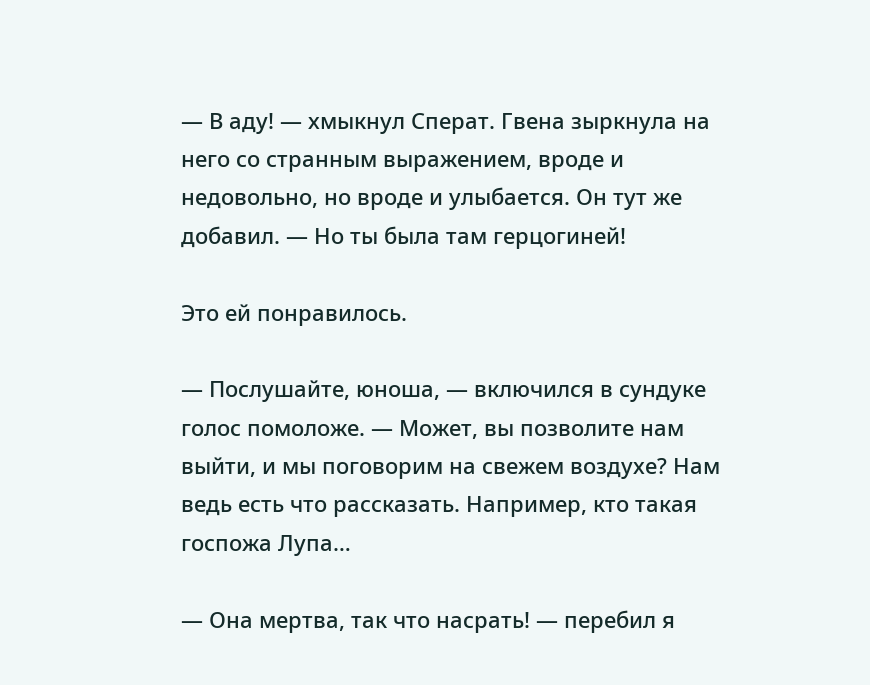— В аду! — хмыкнул Сперат. Гвена зыркнула на него со странным выражением, вроде и недовольно, но вроде и улыбается. Он тут же добавил. — Но ты была там герцогиней!

Это ей понравилось.

— Послушайте, юноша, — включился в сундуке голос помоложе. — Может, вы позволите нам выйти, и мы поговорим на свежем воздухе? Нам ведь есть что рассказать. Например, кто такая госпожа Лупа…

— Она мертва, так что насрать! — перебил я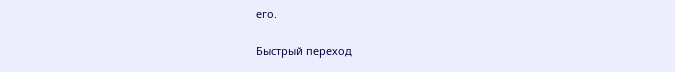его.

Быстрый переход